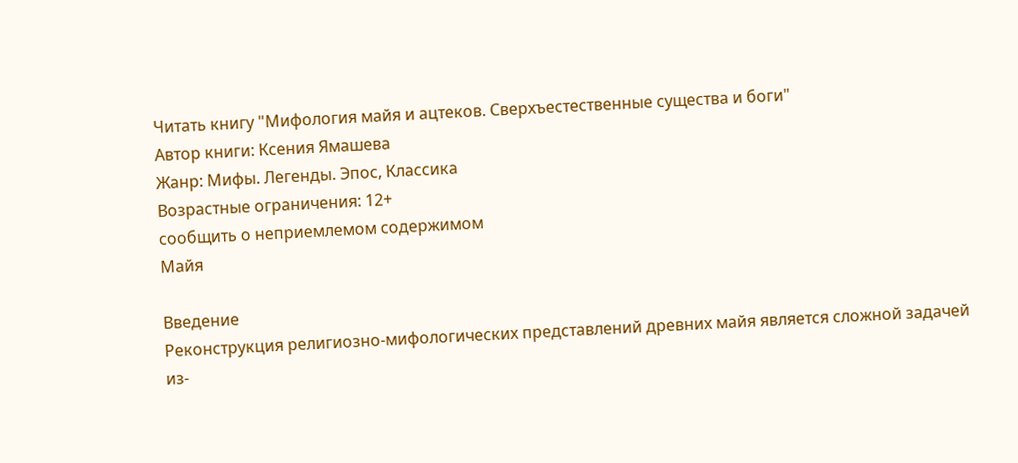Читать книгу "Мифология майя и ацтеков. Сверхъестественные существа и боги"
Автор книги: Ксения Ямашева
Жанр: Мифы. Легенды. Эпос, Классика
Возрастные ограничения: 12+
сообщить о неприемлемом содержимом
Майя

Введение
Реконструкция религиозно-мифологических представлений древних майя является сложной задачей из-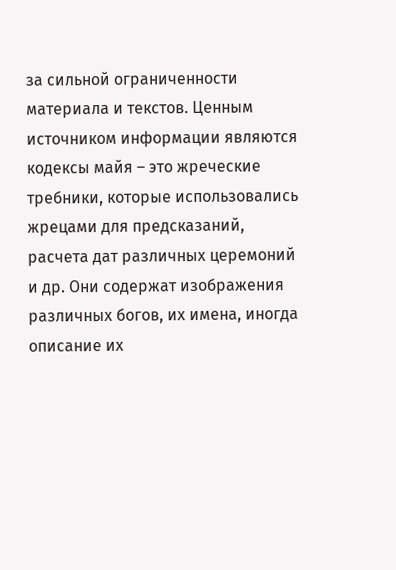за сильной ограниченности материала и текстов. Ценным источником информации являются кодексы майя – это жреческие требники, которые использовались жрецами для предсказаний, расчета дат различных церемоний и др. Они содержат изображения различных богов, их имена, иногда описание их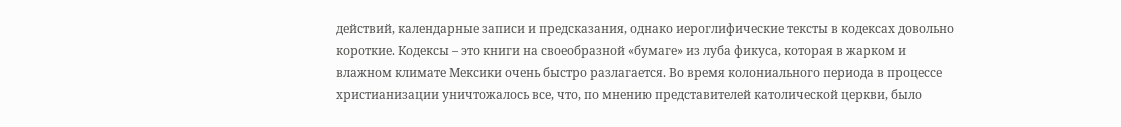действий, календарные записи и предсказания, однако иероглифические тексты в кодексах довольно короткие. Кодексы – это книги на своеобразной «бумаге» из луба фикуса, которая в жарком и влажном климате Мексики очень быстро разлагается. Во время колониального периода в процессе христианизации уничтожалось все, что, по мнению представителей католической церкви, было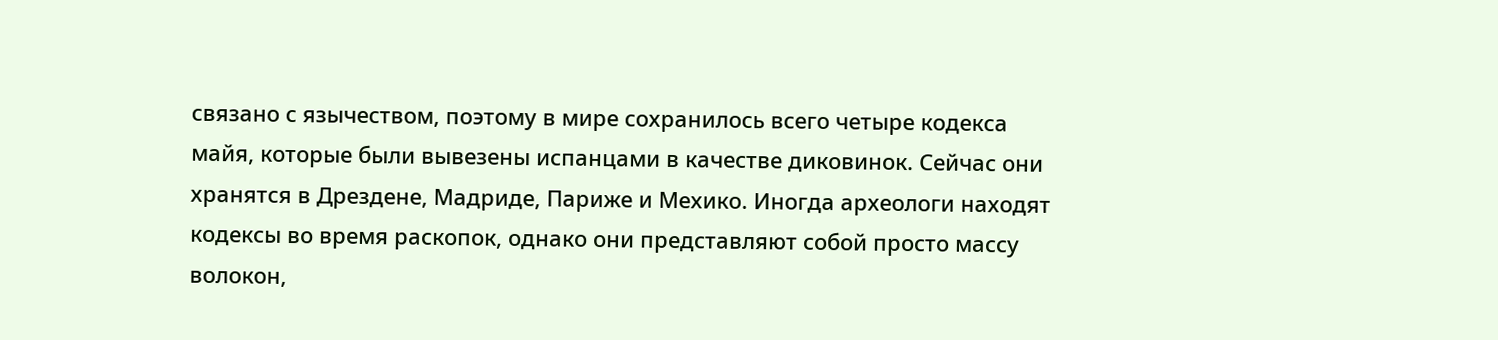связано с язычеством, поэтому в мире сохранилось всего четыре кодекса майя, которые были вывезены испанцами в качестве диковинок. Сейчас они хранятся в Дрездене, Мадриде, Париже и Мехико. Иногда археологи находят кодексы во время раскопок, однако они представляют собой просто массу волокон,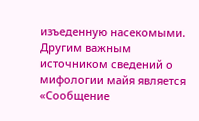изъеденную насекомыми. Другим важным источником сведений о мифологии майя является «Сообщение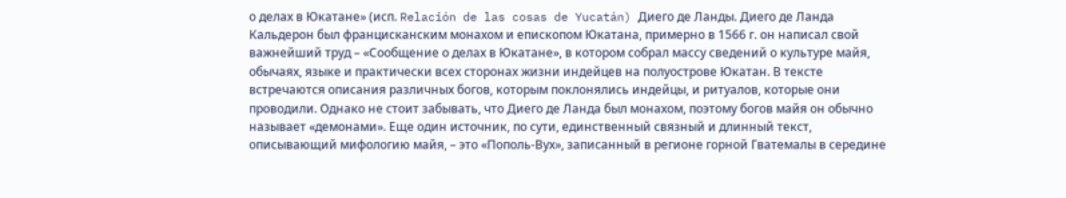о делах в Юкатане» (исп. Relación de las cosas de Yucatán) Диего де Ланды. Диего де Ланда Кальдерон был францисканским монахом и епископом Юкатана, примерно в 1566 г. он написал свой важнейший труд – «Сообщение о делах в Юкатане», в котором собрал массу сведений о культуре майя, обычаях, языке и практически всех сторонах жизни индейцев на полуострове Юкатан. В тексте встречаются описания различных богов, которым поклонялись индейцы, и ритуалов, которые они проводили. Однако не стоит забывать, что Диего де Ланда был монахом, поэтому богов майя он обычно называет «демонами». Еще один источник, по сути, единственный связный и длинный текст, описывающий мифологию майя, – это «Пополь-Вух», записанный в регионе горной Гватемалы в середине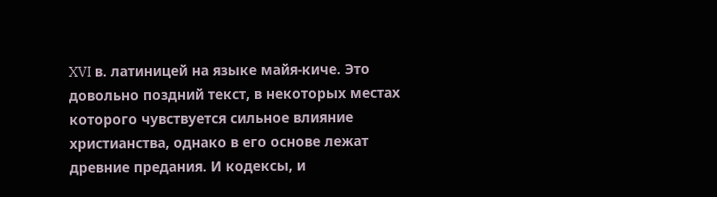XVI в. латиницей на языке майя-киче. Это довольно поздний текст, в некоторых местах которого чувствуется сильное влияние христианства, однако в его основе лежат древние предания. И кодексы, и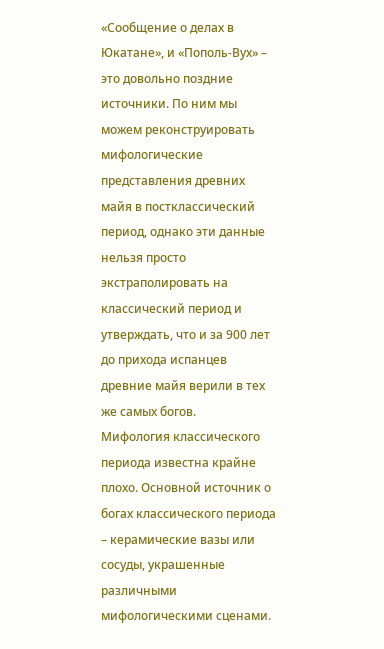«Сообщение о делах в Юкатане», и «Пополь-Вух» – это довольно поздние источники. По ним мы можем реконструировать мифологические представления древних майя в постклассический период, однако эти данные нельзя просто экстраполировать на классический период и утверждать, что и за 900 лет до прихода испанцев древние майя верили в тех же самых богов.
Мифология классического периода известна крайне плохо. Основной источник о богах классического периода – керамические вазы или сосуды, украшенные различными мифологическими сценами.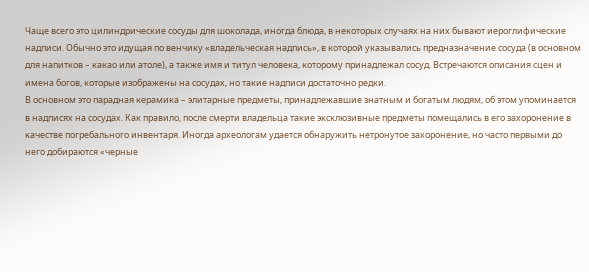Чаще всего это цилиндрические сосуды для шоколада, иногда блюда, в некоторых случаях на них бывают иероглифические надписи. Обычно это идущая по венчику «владельческая надпись», в которой указывались предназначение сосуда (в основном для напитков – какао или атоле), а также имя и титул человека, которому принадлежал сосуд. Встречаются описания сцен и имена богов, которые изображены на сосудах, но такие надписи достаточно редки.
В основном это парадная керамика – элитарные предметы, принадлежавшие знатным и богатым людям, об этом упоминается в надписях на сосудах. Как правило, после смерти владельца такие эксклюзивные предметы помещались в его захоронение в качестве погребального инвентаря. Иногда археологам удается обнаружить нетронутое захоронение, но часто первыми до него добираются «черные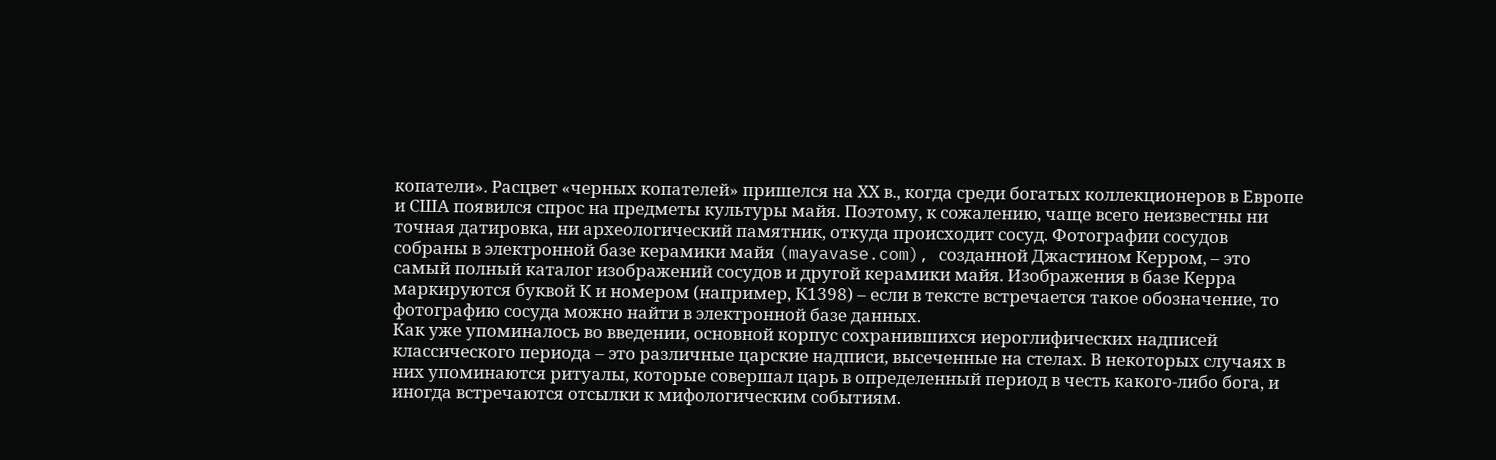копатели». Расцвет «черных копателей» пришелся на ХХ в., когда среди богатых коллекционеров в Европе и США появился спрос на предметы культуры майя. Поэтому, к сожалению, чаще всего неизвестны ни точная датировка, ни археологический памятник, откуда происходит сосуд. Фотографии сосудов собраны в электронной базе керамики майя (mayavase.com), созданной Джастином Керром, – это самый полный каталог изображений сосудов и другой керамики майя. Изображения в базе Керра маркируются буквой К и номером (например, К1398) – если в тексте встречается такое обозначение, то фотографию сосуда можно найти в электронной базе данных.
Как уже упоминалось во введении, основной корпус сохранившихся иероглифических надписей классического периода – это различные царские надписи, высеченные на стелах. В некоторых случаях в них упоминаются ритуалы, которые совершал царь в определенный период в честь какого-либо бога, и иногда встречаются отсылки к мифологическим событиям.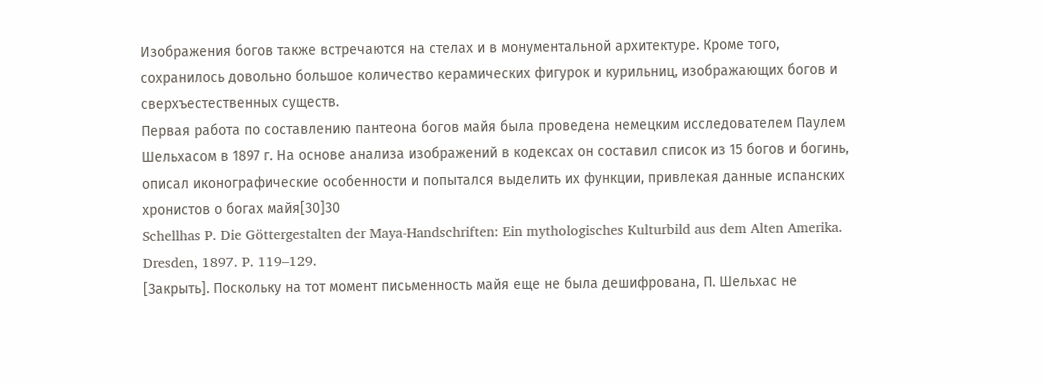Изображения богов также встречаются на стелах и в монументальной архитектуре. Кроме того, сохранилось довольно большое количество керамических фигурок и курильниц, изображающих богов и сверхъестественных существ.
Первая работа по составлению пантеона богов майя была проведена немецким исследователем Паулем Шельхасом в 1897 г. На основе анализа изображений в кодексах он составил список из 15 богов и богинь, описал иконографические особенности и попытался выделить их функции, привлекая данные испанских хронистов о богах майя[30]30
Schellhas P. Die Göttergestalten der Maya-Handschriften: Ein mythologisches Kulturbild aus dem Alten Amerika. Dresden, 1897. P. 119–129.
[Закрыть]. Поскольку на тот момент письменность майя еще не была дешифрована, П. Шельхас не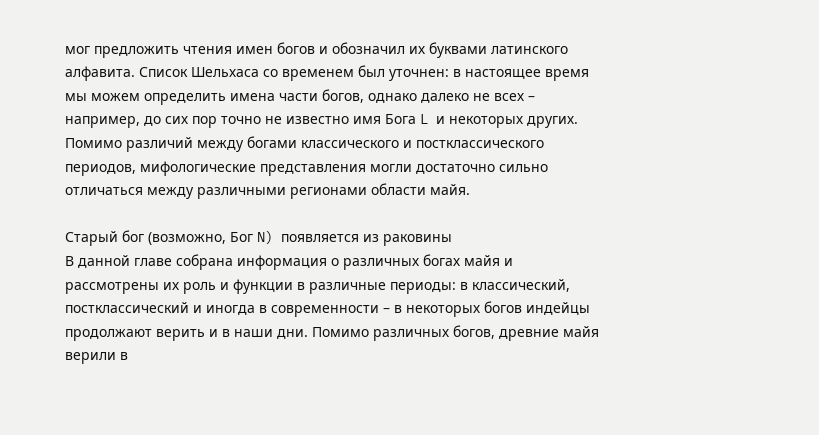мог предложить чтения имен богов и обозначил их буквами латинского алфавита. Список Шельхаса со временем был уточнен: в настоящее время мы можем определить имена части богов, однако далеко не всех – например, до сих пор точно не известно имя Бога L и некоторых других. Помимо различий между богами классического и постклассического периодов, мифологические представления могли достаточно сильно отличаться между различными регионами области майя.

Старый бог (возможно, Бог N) появляется из раковины
В данной главе собрана информация о различных богах майя и рассмотрены их роль и функции в различные периоды: в классический, постклассический и иногда в современности – в некоторых богов индейцы продолжают верить и в наши дни. Помимо различных богов, древние майя верили в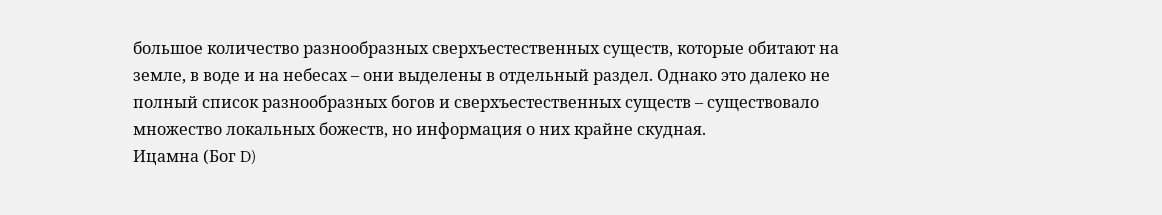большое количество разнообразных сверхъестественных существ, которые обитают на земле, в воде и на небесах – они выделены в отдельный раздел. Однако это далеко не полный список разнообразных богов и сверхъестественных существ – существовало множество локальных божеств, но информация о них крайне скудная.
Ицамна (Бог D)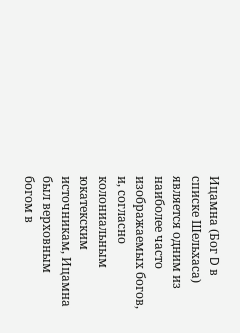Ицамна (Бог D в списке Шельхаса) является одним из наиболее часто изображаемых богов, и, согласно колониальным юкатекским источникам, Ицамна был верховным богом в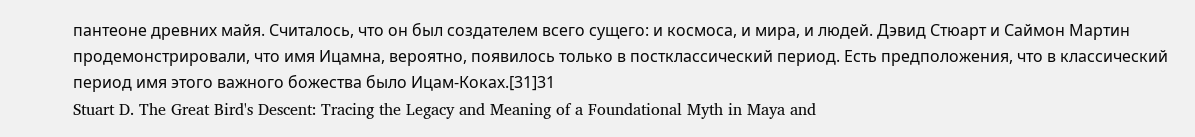пантеоне древних майя. Считалось, что он был создателем всего сущего: и космоса, и мира, и людей. Дэвид Стюарт и Саймон Мартин продемонстрировали, что имя Ицамна, вероятно, появилось только в постклассический период. Есть предположения, что в классический период имя этого важного божества было Ицам-Коках.[31]31
Stuart D. The Great Bird's Descent: Tracing the Legacy and Meaning of a Foundational Myth in Maya and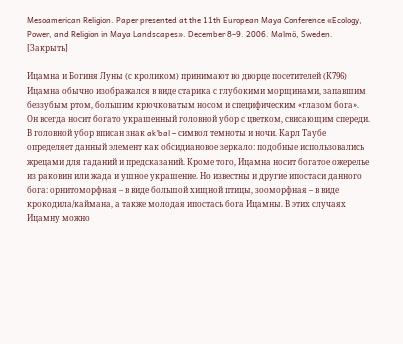Mesoamerican Religion. Paper presented at the 11th European Maya Conference «Ecology, Power, and Religion in Maya Landscapes». December 8–9. 2006. Malmö, Sweden.
[Закрыть]

Ицамна и Богиня Луны (с кроликом) принимают во дворце посетителей (К796)
Ицамна обычно изображался в виде старика с глубокими морщинами, запавшим беззубым ртом, большим крючковатым носом и специфическим «глазом бога». Он всегда носит богато украшенный головной убор с цветком, свисающим спереди. В головной убор вписан знак ak'bal – символ темноты и ночи. Карл Таубе определяет данный элемент как обсидиановое зеркало: подобные использовались жрецами для гаданий и предсказаний. Кроме того, Ицамна носит богатое ожерелье из раковин или жада и ушное украшение. Но известны и другие ипостаси данного бога: орнитоморфная – в виде большой хищной птицы, зооморфная – в виде крокодила/каймана, а также молодая ипостась бога Ицамны. В этих случаях Ицамну можно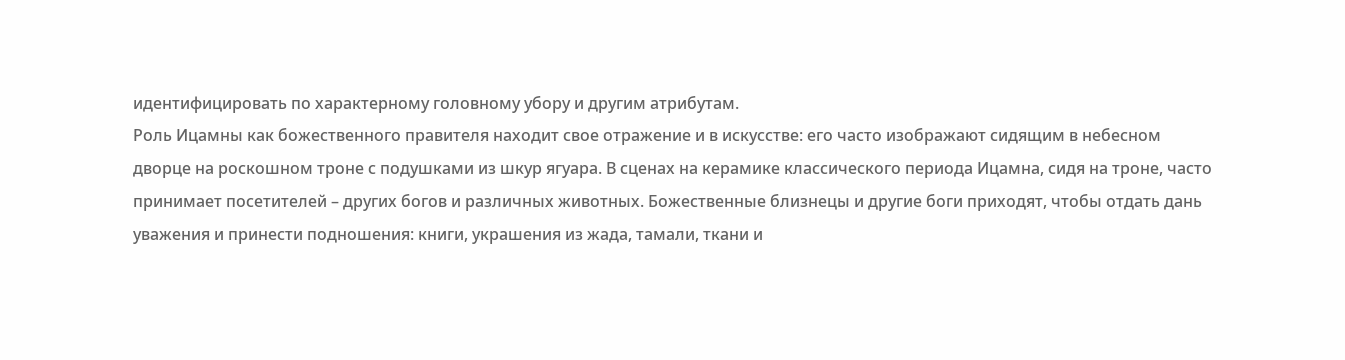идентифицировать по характерному головному убору и другим атрибутам.
Роль Ицамны как божественного правителя находит свое отражение и в искусстве: его часто изображают сидящим в небесном дворце на роскошном троне с подушками из шкур ягуара. В сценах на керамике классического периода Ицамна, сидя на троне, часто принимает посетителей – других богов и различных животных. Божественные близнецы и другие боги приходят, чтобы отдать дань уважения и принести подношения: книги, украшения из жада, тамали, ткани и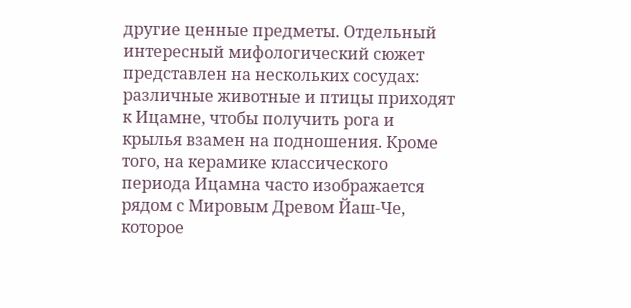другие ценные предметы. Отдельный интересный мифологический сюжет представлен на нескольких сосудах: различные животные и птицы приходят к Ицамне, чтобы получить рога и крылья взамен на подношения. Кроме того, на керамике классического периода Ицамна часто изображается рядом с Мировым Древом Йаш-Че, которое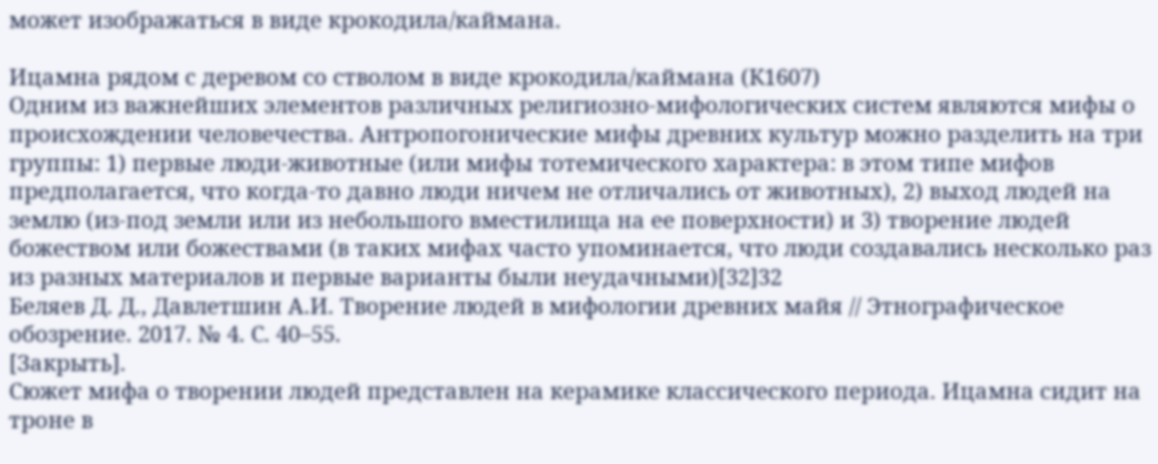может изображаться в виде крокодила/каймана.

Ицамна рядом с деревом со стволом в виде крокодила/каймана (К1607)
Одним из важнейших элементов различных религиозно-мифологических систем являются мифы о происхождении человечества. Антропогонические мифы древних культур можно разделить на три группы: 1) первые люди-животные (или мифы тотемического характера: в этом типе мифов предполагается, что когда-то давно люди ничем не отличались от животных), 2) выход людей на землю (из-под земли или из небольшого вместилища на ее поверхности) и 3) творение людей божеством или божествами (в таких мифах часто упоминается, что люди создавались несколько раз из разных материалов и первые варианты были неудачными)[32]32
Беляев Д. Д., Давлетшин А.И. Творение людей в мифологии древних майя // Этнографическое обозрение. 2017. № 4. С. 40–55.
[Закрыть].
Сюжет мифа о творении людей представлен на керамике классического периода. Ицамна сидит на троне в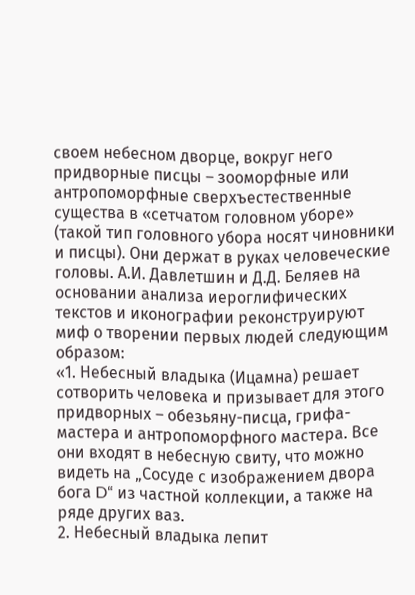своем небесном дворце, вокруг него придворные писцы – зооморфные или антропоморфные сверхъестественные существа в «сетчатом головном уборе» (такой тип головного убора носят чиновники и писцы). Они держат в руках человеческие головы. А.И. Давлетшин и Д.Д. Беляев на основании анализа иероглифических текстов и иконографии реконструируют миф о творении первых людей следующим образом:
«1. Небесный владыка (Ицамна) решает сотворить человека и призывает для этого придворных – обезьяну-писца, грифа-мастера и антропоморфного мастера. Все они входят в небесную свиту, что можно видеть на „Сосуде с изображением двора бога D“ из частной коллекции, а также на ряде других ваз.
2. Небесный владыка лепит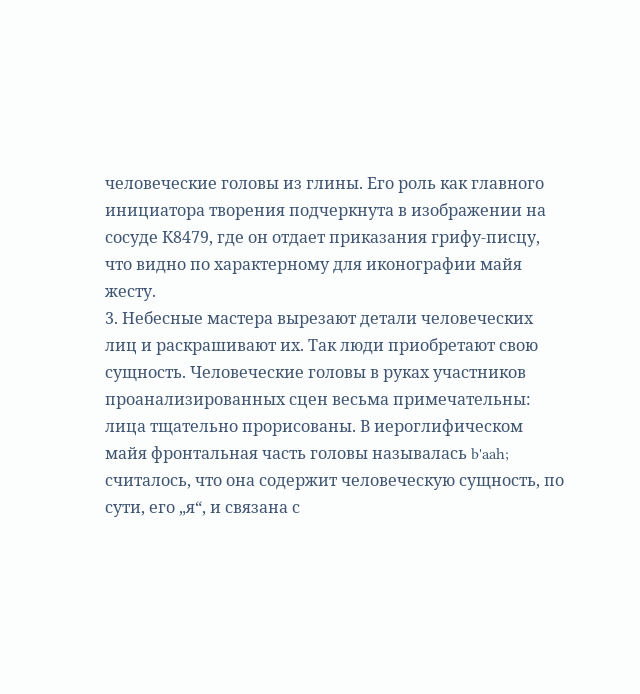человеческие головы из глины. Его роль как главного инициатора творения подчеркнута в изображении на сосуде К8479, где он отдает приказания грифу-писцу, что видно по характерному для иконографии майя жесту.
3. Небесные мастера вырезают детали человеческих лиц и раскрашивают их. Так люди приобретают свою сущность. Человеческие головы в руках участников проанализированных сцен весьма примечательны: лица тщательно прорисованы. В иероглифическом майя фронтальная часть головы называлась b'aah; считалось, что она содержит человеческую сущность, по сути, его „я“, и связана с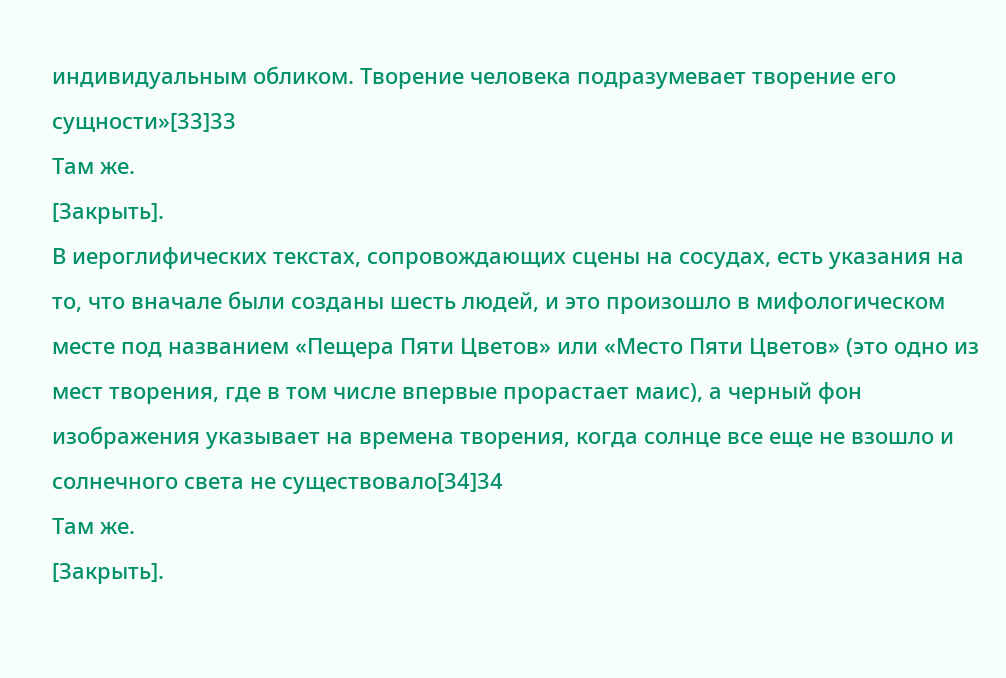индивидуальным обликом. Творение человека подразумевает творение его сущности»[33]33
Там же.
[Закрыть].
В иероглифических текстах, сопровождающих сцены на сосудах, есть указания на то, что вначале были созданы шесть людей, и это произошло в мифологическом месте под названием «Пещера Пяти Цветов» или «Место Пяти Цветов» (это одно из мест творения, где в том числе впервые прорастает маис), а черный фон изображения указывает на времена творения, когда солнце все еще не взошло и солнечного света не существовало[34]34
Там же.
[Закрыть].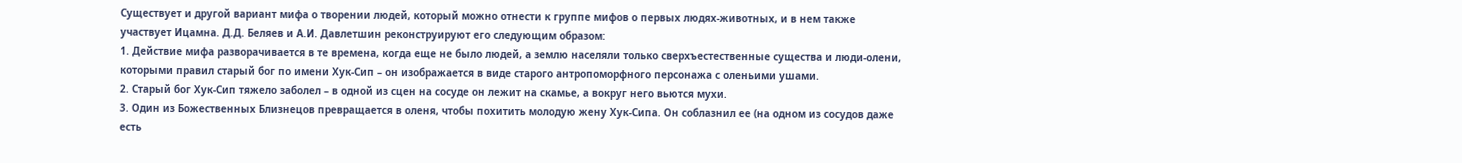Существует и другой вариант мифа о творении людей, который можно отнести к группе мифов о первых людях-животных, и в нем также участвует Ицамна. Д.Д. Беляев и А.И. Давлетшин реконструируют его следующим образом:
1. Действие мифа разворачивается в те времена, когда еще не было людей, а землю населяли только сверхъестественные существа и люди-олени, которыми правил старый бог по имени Хук-Сип – он изображается в виде старого антропоморфного персонажа с оленьими ушами.
2. Старый бог Хук-Сип тяжело заболел – в одной из сцен на сосуде он лежит на скамье, а вокруг него вьются мухи.
3. Один из Божественных Близнецов превращается в оленя, чтобы похитить молодую жену Хук-Сипа. Он соблазнил ее (на одном из сосудов даже есть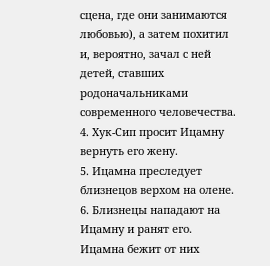сцена, где они занимаются любовью), а затем похитил и, вероятно, зачал с ней детей, ставших родоначальниками современного человечества.
4. Хук-Сип просит Ицамну вернуть его жену.
5. Ицамна преследует близнецов верхом на олене.
6. Близнецы нападают на Ицамну и ранят его. Ицамна бежит от них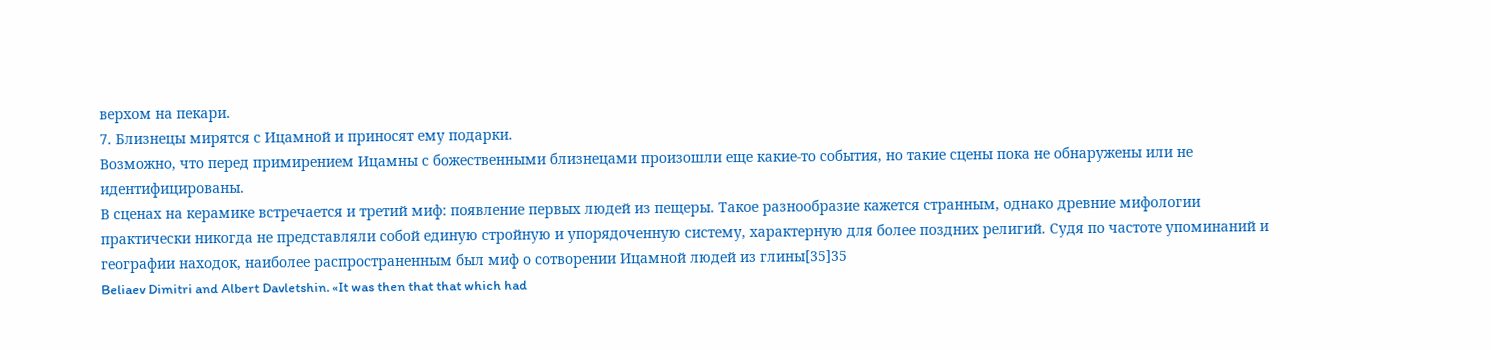верхом на пекари.
7. Близнецы мирятся с Ицамной и приносят ему подарки.
Возможно, что перед примирением Ицамны с божественными близнецами произошли еще какие-то события, но такие сцены пока не обнаружены или не идентифицированы.
В сценах на керамике встречается и третий миф: появление первых людей из пещеры. Такое разнообразие кажется странным, однако древние мифологии практически никогда не представляли собой единую стройную и упорядоченную систему, характерную для более поздних религий. Судя по частоте упоминаний и географии находок, наиболее распространенным был миф о сотворении Ицамной людей из глины[35]35
Beliaev Dimitri and Albert Davletshin. «It was then that that which had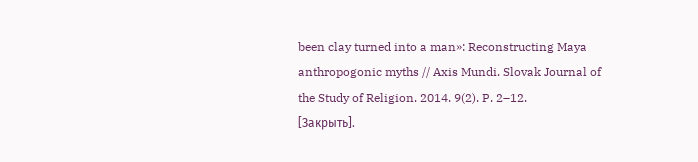been clay turned into a man»: Reconstructing Maya anthropogonic myths // Axis Mundi. Slovak Journal of the Study of Religion. 2014. 9(2). P. 2–12.
[Закрыть].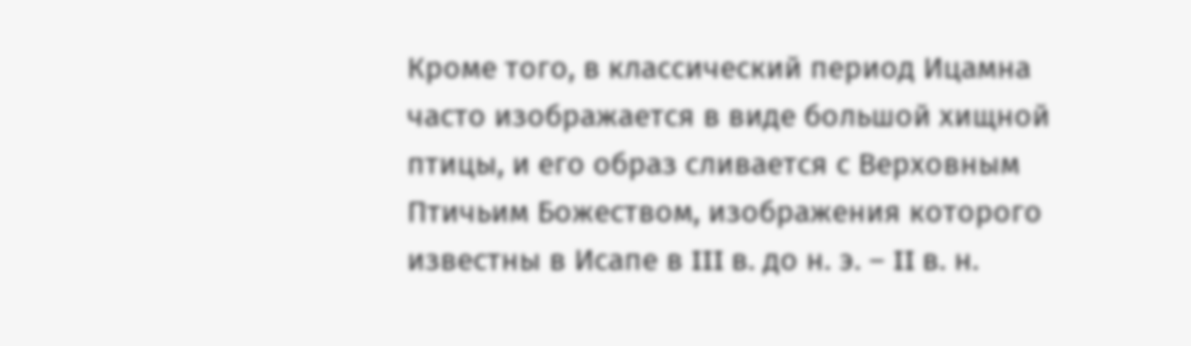Кроме того, в классический период Ицамна часто изображается в виде большой хищной птицы, и его образ сливается с Верховным Птичьим Божеством, изображения которого известны в Исапе в III в. до н. э. – II в. н.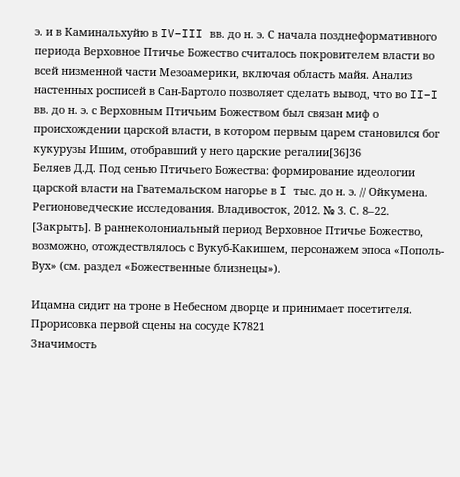э. и в Каминальхуйю в IV–III вв. до н. э. С начала позднеформативного периода Верховное Птичье Божество считалось покровителем власти во всей низменной части Мезоамерики, включая область майя. Анализ настенных росписей в Сан-Бартоло позволяет сделать вывод, что во II–I вв. до н. э. с Верховным Птичьим Божеством был связан миф о происхождении царской власти, в котором первым царем становился бог кукурузы Ишим, отобравший у него царские регалии[36]36
Беляев Д.Д. Под сенью Птичьего Божества: формирование идеологии царской власти на Гватемальском нагорье в I тыс. до н. э. // Ойкумена. Регионоведческие исследования. Владивосток, 2012. № 3. С. 8–22.
[Закрыть]. В раннеколониальный период Верховное Птичье Божество, возможно, отождествлялось с Вукуб-Какишем, персонажем эпоса «Пополь-Вух» (см. раздел «Божественные близнецы»).

Ицамна сидит на троне в Небесном дворце и принимает посетителя. Прорисовка первой сцены на сосуде К7821
Значимость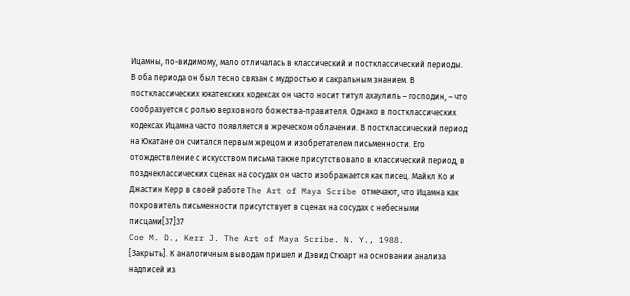Ицамны, по-видимому, мало отличалась в классический и постклассический периоды. В оба периода он был тесно связан с мудростью и сакральным знанием. В постклассических юкатекских кодексах он часто носит титул ахаулиль – господин, – что сообразуется с ролью верховного божества-правителя. Однако в постклассических кодексах Ицамна часто появляется в жреческом облачении. В постклассический период на Юкатане он считался первым жрецом и изобретателем письменности. Его отождествление с искусством письма также присутствовало в классический период, в позднеклассических сценах на сосудах он часто изображается как писец. Майкл Ко и Джастин Керр в своей работе The Art of Maya Scribe отмечают, что Ицамна как покровитель письменности присутствует в сценах на сосудах с небесными писцами[37]37
Coe M. D., Kerr J. The Art of Maya Scribe. N. Y., 1988.
[Закрыть]. К аналогичным выводам пришел и Дэвид Стюарт на основании анализа надписей из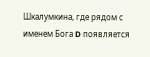Шкалумкина, где рядом с именем Бога D появляется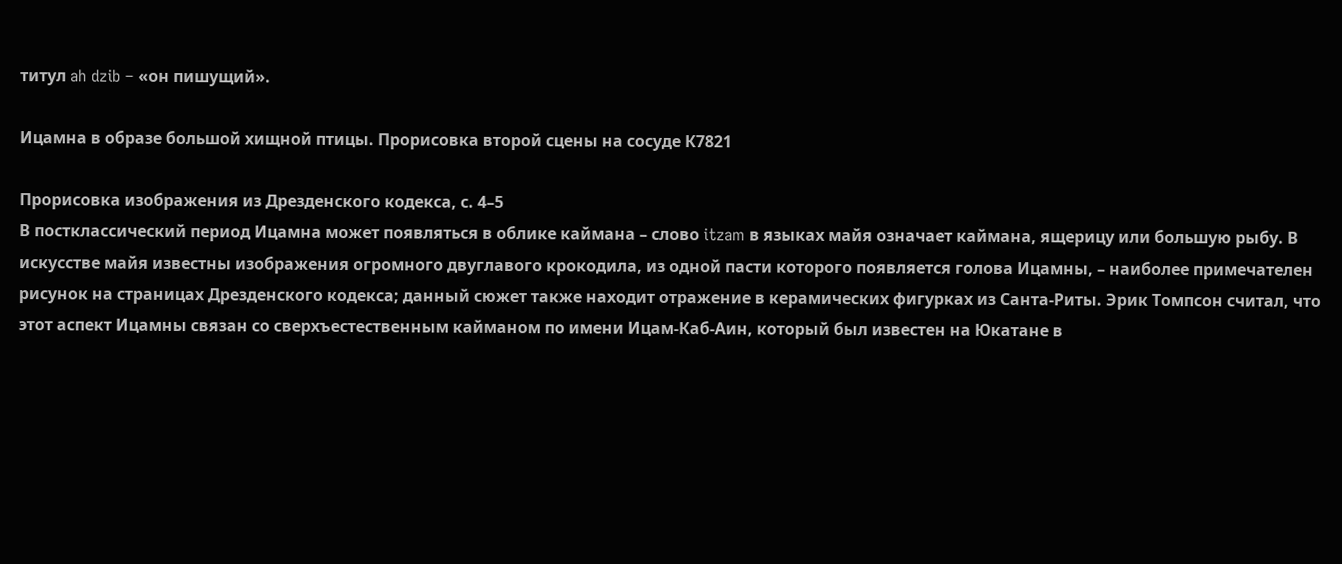титул ah dzib – «он пишущий».

Ицамна в образе большой хищной птицы. Прорисовка второй сцены на сосуде К7821

Прорисовка изображения из Дрезденского кодекса, с. 4–5
В постклассический период Ицамна может появляться в облике каймана – слово itzam в языках майя означает каймана, ящерицу или большую рыбу. В искусстве майя известны изображения огромного двуглавого крокодила, из одной пасти которого появляется голова Ицамны, – наиболее примечателен рисунок на страницах Дрезденского кодекса; данный сюжет также находит отражение в керамических фигурках из Санта-Риты. Эрик Томпсон считал, что этот аспект Ицамны связан со сверхъестественным кайманом по имени Ицам-Каб-Аин, который был известен на Юкатане в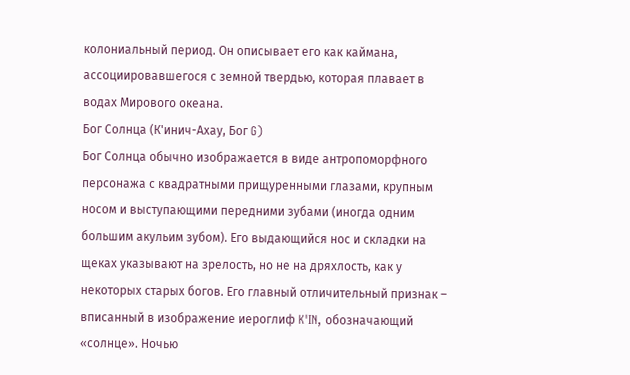колониальный период. Он описывает его как каймана, ассоциировавшегося с земной твердью, которая плавает в водах Мирового океана.
Бог Солнца (К'инич-Ахау, Бог G)
Бог Солнца обычно изображается в виде антропоморфного персонажа с квадратными прищуренными глазами, крупным носом и выступающими передними зубами (иногда одним большим акульим зубом). Его выдающийся нос и складки на щеках указывают на зрелость, но не на дряхлость, как у некоторых старых богов. Его главный отличительный признак – вписанный в изображение иероглиф K'IN, обозначающий «солнце». Ночью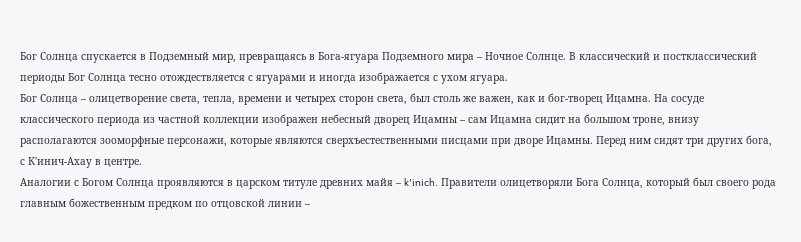Бог Солнца спускается в Подземный мир, превращаясь в Бога-ягуара Подземного мира – Ночное Солнце. В классический и постклассический периоды Бог Солнца тесно отождествляется с ягуарами и иногда изображается с ухом ягуара.
Бог Солнца – олицетворение света, тепла, времени и четырех сторон света, был столь же важен, как и бог-творец Ицамна. На сосуде классического периода из частной коллекции изображен небесный дворец Ицамны – сам Ицамна сидит на большом троне, внизу располагаются зооморфные персонажи, которые являются сверхъестественными писцами при дворе Ицамны. Перед ним сидят три других бога, с К'инич-Ахау в центре.
Аналогии с Богом Солнца проявляются в царском титуле древних майя – k'inich. Правители олицетворяли Бога Солнца, который был своего рода главным божественным предком по отцовской линии –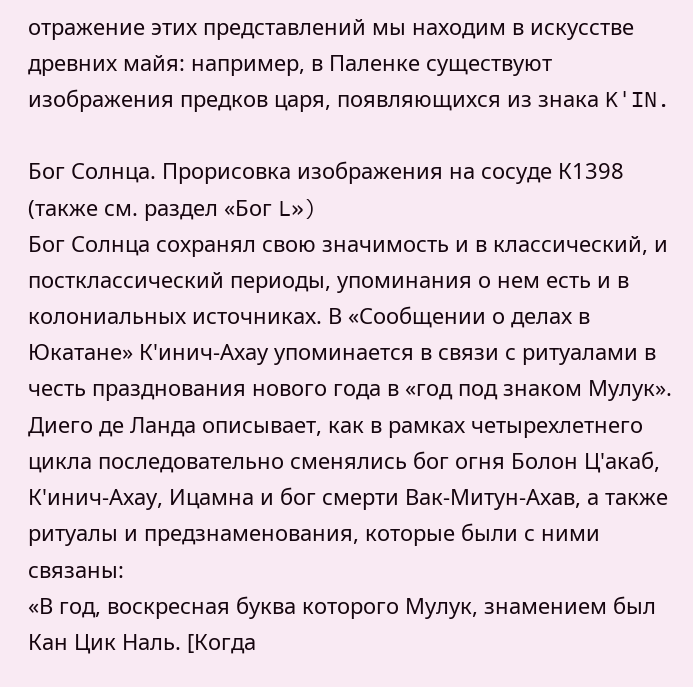отражение этих представлений мы находим в искусстве древних майя: например, в Паленке существуют изображения предков царя, появляющихся из знака K'IN.

Бог Солнца. Прорисовка изображения на сосуде К1398 (также см. раздел «Бог L»)
Бог Солнца сохранял свою значимость и в классический, и постклассический периоды, упоминания о нем есть и в колониальных источниках. В «Сообщении о делах в Юкатане» К'инич-Ахау упоминается в связи с ритуалами в честь празднования нового года в «год под знаком Мулук». Диего де Ланда описывает, как в рамках четырехлетнего цикла последовательно сменялись бог огня Болон Ц'акаб, К'инич-Ахау, Ицамна и бог смерти Вак-Митун-Ахав, а также ритуалы и предзнаменования, которые были с ними связаны:
«В год, воскресная буква которого Мулук, знамением был Кан Цик Наль. [Когда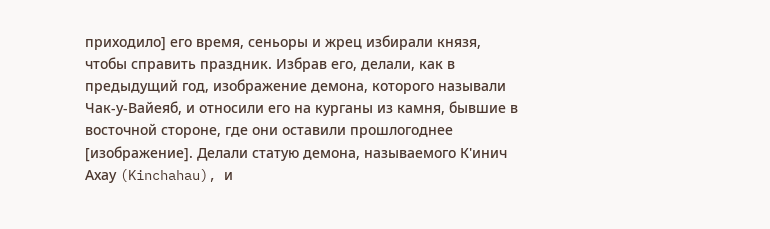приходило] его время, сеньоры и жрец избирали князя, чтобы справить праздник. Избрав его, делали, как в предыдущий год, изображение демона, которого называли Чак-у-Вайеяб, и относили его на курганы из камня, бывшие в восточной стороне, где они оставили прошлогоднее [изображение]. Делали статую демона, называемого К'инич Ахау (Kinchahau), и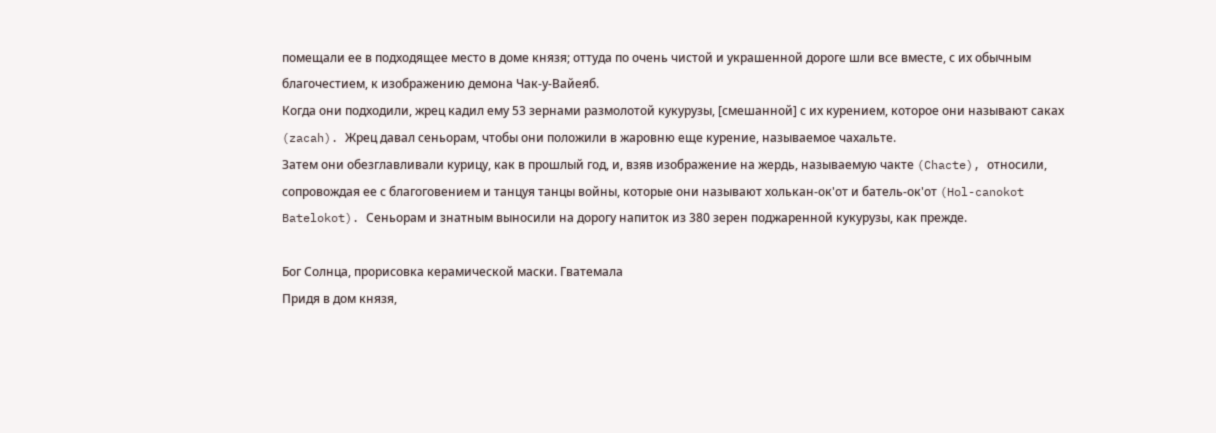помещали ее в подходящее место в доме князя; оттуда по очень чистой и украшенной дороге шли все вместе, с их обычным благочестием, к изображению демона Чак-у-Вайеяб.
Когда они подходили, жрец кадил ему 53 зернами размолотой кукурузы, [смешанной] с их курением, которое они называют саках (zacah). Жрец давал сеньорам, чтобы они положили в жаровню еще курение, называемое чахальте.
Затем они обезглавливали курицу, как в прошлый год, и, взяв изображение на жердь, называемую чакте (Chacte), относили, сопровождая ее с благоговением и танцуя танцы войны, которые они называют холькан-ок'от и батель-ок'от (Hol-canokot Batelokot). Сеньорам и знатным выносили на дорогу напиток из 380 зерен поджаренной кукурузы, как прежде.

Бог Солнца, прорисовка керамической маски. Гватемала
Придя в дом князя,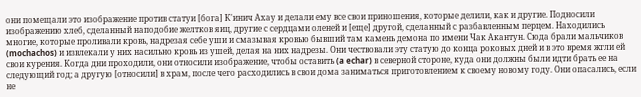они помещали это изображение против статуи [бога] К'инич Ахау и делали ему все свои приношения, которые делили, как и другие. Подносили изображению хлеб, сделанный наподобие желтков яиц, другие с сердцами оленей и [еще] другой, сделанный с разбавленным перцем. Находились многие, которые проливали кровь, надрезая себе уши и смазывая кровью бывший там камень демона по имени Чак Акантун. Сюда брали мальчиков (mochachos) и извлекали у них насильно кровь из ушей, делая на них надрезы. Они чествовали эту статую до конца роковых дней и в это время жгли ей свои курения. Когда дни проходили, они относили изображение, чтобы оставить (a echar) в северной стороне, куда они должны были идти брать ее на следующий год; а другую [относили] в храм, после чего расходились в свои дома заниматься приготовлением к своему новому году. Они опасались, если не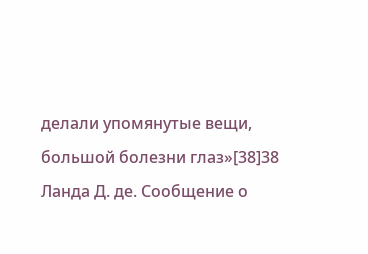делали упомянутые вещи, большой болезни глаз»[38]38
Ланда Д. де. Сообщение о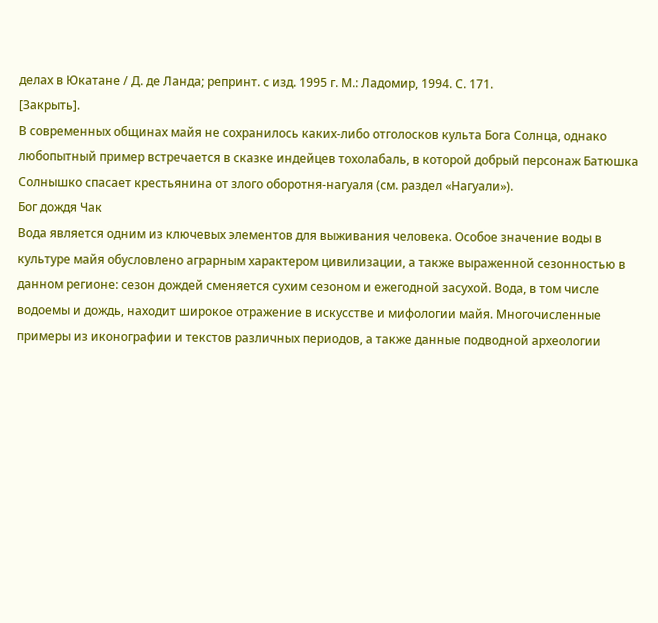делах в Юкатане / Д. де Ланда; репринт. с изд. 1995 г. М.: Ладомир, 1994. С. 171.
[Закрыть].
В современных общинах майя не сохранилось каких-либо отголосков культа Бога Солнца, однако любопытный пример встречается в сказке индейцев тохолабаль, в которой добрый персонаж Батюшка Солнышко спасает крестьянина от злого оборотня-нагуаля (см. раздел «Нагуали»).
Бог дождя Чак
Вода является одним из ключевых элементов для выживания человека. Особое значение воды в культуре майя обусловлено аграрным характером цивилизации, а также выраженной сезонностью в данном регионе: сезон дождей сменяется сухим сезоном и ежегодной засухой. Вода, в том числе водоемы и дождь, находит широкое отражение в искусстве и мифологии майя. Многочисленные примеры из иконографии и текстов различных периодов, а также данные подводной археологии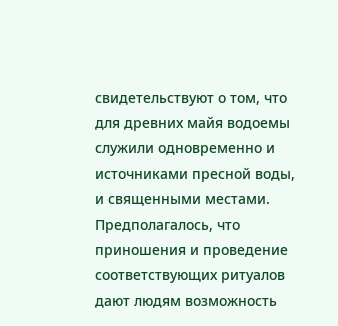свидетельствуют о том, что для древних майя водоемы служили одновременно и источниками пресной воды, и священными местами. Предполагалось, что приношения и проведение соответствующих ритуалов дают людям возможность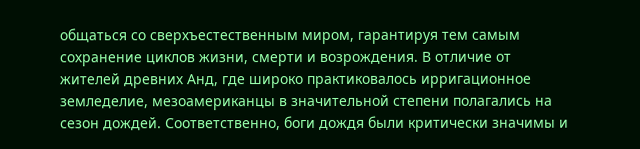общаться со сверхъестественным миром, гарантируя тем самым сохранение циклов жизни, смерти и возрождения. В отличие от жителей древних Анд, где широко практиковалось ирригационное земледелие, мезоамериканцы в значительной степени полагались на сезон дождей. Соответственно, боги дождя были критически значимы и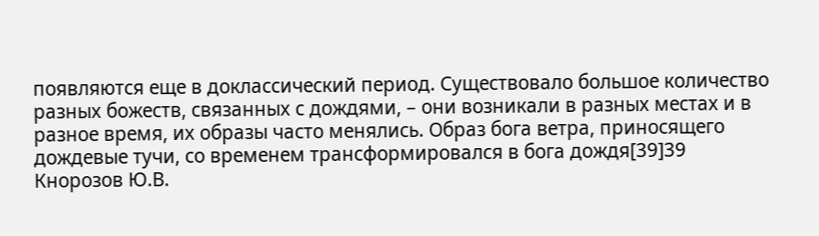появляются еще в доклассический период. Существовало большое количество разных божеств, связанных с дождями, – они возникали в разных местах и в разное время, их образы часто менялись. Образ бога ветра, приносящего дождевые тучи, со временем трансформировался в бога дождя[39]39
Кнорозов Ю.В.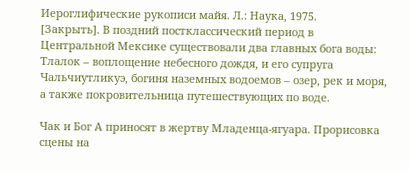Иероглифические рукописи майя. Л.: Наука, 1975.
[Закрыть]. В поздний постклассический период в Центральной Мексике существовали два главных бога воды: Тлалок – воплощение небесного дождя, и его супруга Чальчиутликуэ, богиня наземных водоемов – озер, рек и моря, а также покровительница путешествующих по воде.

Чак и Бог А приносят в жертву Младенца-ягуара. Прорисовка сцены на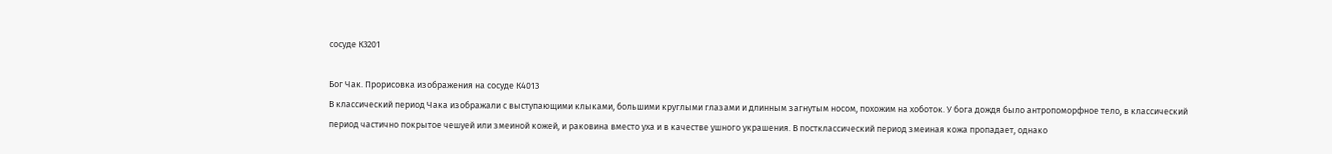сосуде К3201

Бог Чак. Прорисовка изображения на сосуде К4013
В классический период Чака изображали с выступающими клыками, большими круглыми глазами и длинным загнутым носом, похожим на хоботок. У бога дождя было антропоморфное тело, в классический период частично покрытое чешуей или змеиной кожей, и раковина вместо уха и в качестве ушного украшения. В постклассический период змеиная кожа пропадает, однако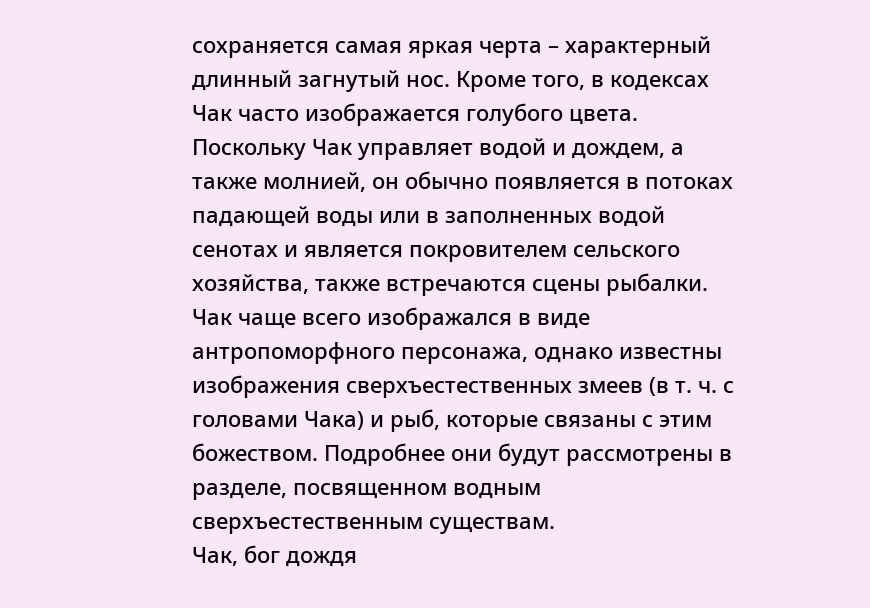сохраняется самая яркая черта – характерный длинный загнутый нос. Кроме того, в кодексах Чак часто изображается голубого цвета. Поскольку Чак управляет водой и дождем, а также молнией, он обычно появляется в потоках падающей воды или в заполненных водой сенотах и является покровителем сельского хозяйства, также встречаются сцены рыбалки. Чак чаще всего изображался в виде антропоморфного персонажа, однако известны изображения сверхъестественных змеев (в т. ч. с головами Чака) и рыб, которые связаны с этим божеством. Подробнее они будут рассмотрены в разделе, посвященном водным сверхъестественным существам.
Чак, бог дождя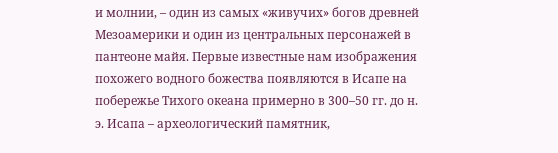и молнии, – один из самых «живучих» богов древней Мезоамерики и один из центральных персонажей в пантеоне майя. Первые известные нам изображения похожего водного божества появляются в Исапе на побережье Тихого океана примерно в 300–50 гг. до н. э. Исапа – археологический памятник,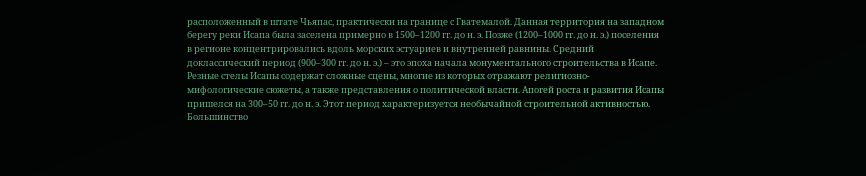расположенный в штате Чьяпас, практически на границе с Гватемалой. Данная территория на западном берегу реки Исапа была заселена примерно в 1500–1200 гг. до н. э. Позже (1200–1000 гг. до н. э.) поселения в регионе концентрировались вдоль морских эстуариев и внутренней равнины. Средний доклассический период (900–300 гг. до н. э.) – это эпоха начала монументального строительства в Исапе. Резные стелы Исапы содержат сложные сцены, многие из которых отражают религиозно-мифологические сюжеты, а также представления о политической власти. Апогей роста и развития Исапы пришелся на 300–50 гг. до н. э. Этот период характеризуется необычайной строительной активностью. Большинство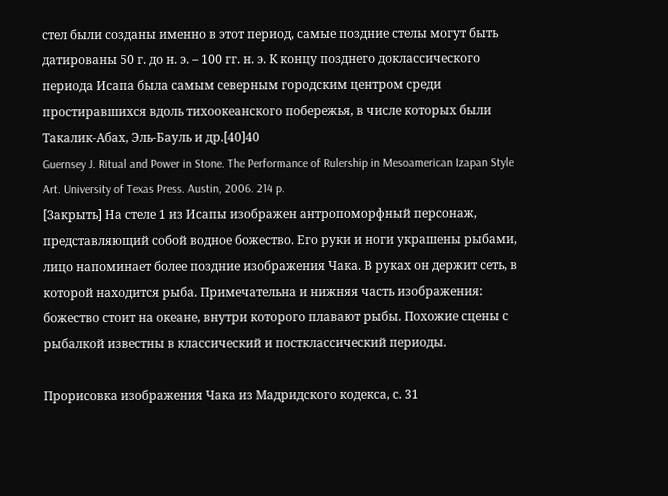стел были созданы именно в этот период, самые поздние стелы могут быть датированы 50 г. до н. э. – 100 гг. н. э. К концу позднего доклассического периода Исапа была самым северным городским центром среди простиравшихся вдоль тихоокеанского побережья, в числе которых были Такалик-Абах, Эль-Бауль и др.[40]40
Guernsey J. Ritual and Power in Stone. The Performance of Rulership in Mesoamerican Izapan Style Art. University of Texas Press. Austin, 2006. 214 p.
[Закрыть] На стеле 1 из Исапы изображен антропоморфный персонаж, представляющий собой водное божество. Его руки и ноги украшены рыбами, лицо напоминает более поздние изображения Чака. В руках он держит сеть, в которой находится рыба. Примечательна и нижняя часть изображения: божество стоит на океане, внутри которого плавают рыбы. Похожие сцены с рыбалкой известны в классический и постклассический периоды.

Прорисовка изображения Чака из Мадридского кодекса, с. 31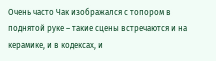Очень часто Чак изображался с топором в поднятой руке – такие сцены встречаются и на керамике, и в кодексах, и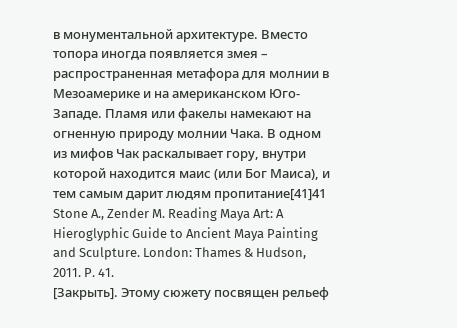в монументальной архитектуре. Вместо топора иногда появляется змея – распространенная метафора для молнии в Мезоамерике и на американском Юго-Западе. Пламя или факелы намекают на огненную природу молнии Чака. В одном из мифов Чак раскалывает гору, внутри которой находится маис (или Бог Маиса), и тем самым дарит людям пропитание[41]41
Stone A., Zender M. Reading Maya Art: A Hieroglyphic Guide to Ancient Maya Painting and Sculpture. London: Thames & Hudson, 2011. P. 41.
[Закрыть]. Этому сюжету посвящен рельеф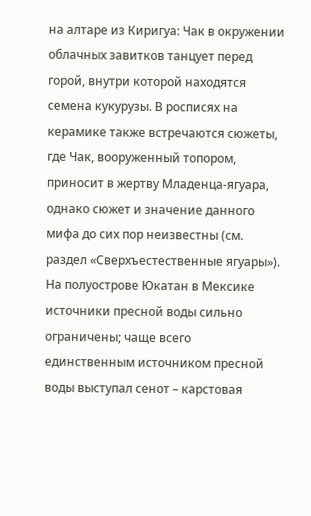на алтаре из Киригуа: Чак в окружении облачных завитков танцует перед горой, внутри которой находятся семена кукурузы. В росписях на керамике также встречаются сюжеты, где Чак, вооруженный топором, приносит в жертву Младенца-ягуара, однако сюжет и значение данного мифа до сих пор неизвестны (см. раздел «Сверхъестественные ягуары»).
На полуострове Юкатан в Мексике источники пресной воды сильно ограничены; чаще всего единственным источником пресной воды выступал сенот – карстовая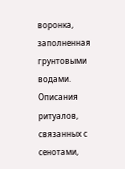воронка, заполненная грунтовыми водами. Описания ритуалов, связанных с сенотами,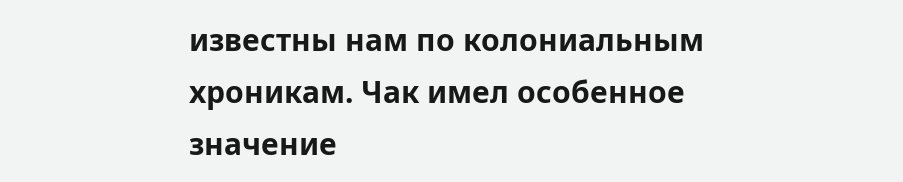известны нам по колониальным хроникам. Чак имел особенное значение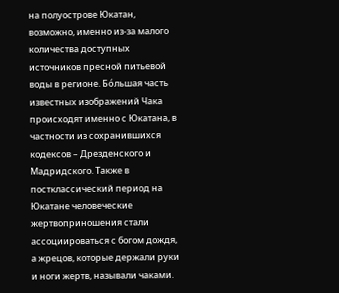на полуострове Юкатан, возможно, именно из-за малого количества доступных источников пресной питьевой воды в регионе. Бóльшая часть известных изображений Чака происходят именно с Юкатана, в частности из сохранившихся кодексов – Дрезденского и Мадридского. Также в постклассический период на Юкатане человеческие жертвоприношения стали ассоциироваться с богом дождя, а жрецов, которые держали руки и ноги жертв, называли чаками.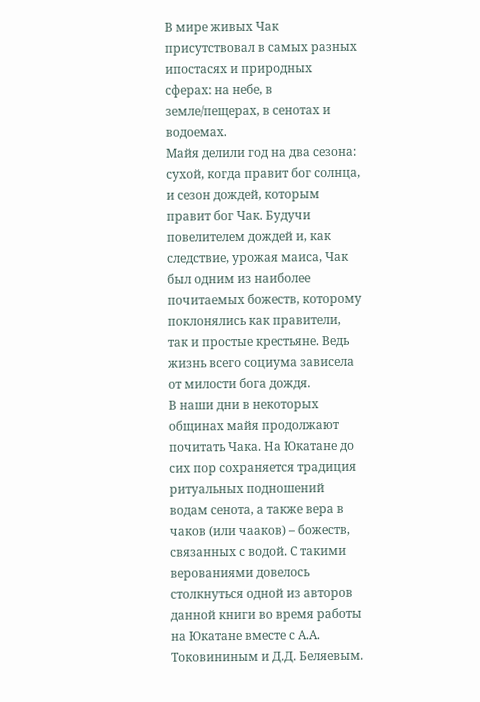В мире живых Чак присутствовал в самых разных ипостасях и природных сферах: на небе, в земле/пещерах, в сенотах и водоемах.
Майя делили год на два сезона: сухой, когда правит бог солнца, и сезон дождей, которым правит бог Чак. Будучи повелителем дождей и, как следствие, урожая маиса, Чак был одним из наиболее почитаемых божеств, которому поклонялись как правители, так и простые крестьяне. Ведь жизнь всего социума зависела от милости бога дождя.
В наши дни в некоторых общинах майя продолжают почитать Чака. На Юкатане до сих пор сохраняется традиция ритуальных подношений водам сенота, а также вера в чаков (или чааков) – божеств, связанных с водой. С такими верованиями довелось столкнуться одной из авторов данной книги во время работы на Юкатане вместе с А.А. Токовининым и Д.Д. Беляевым.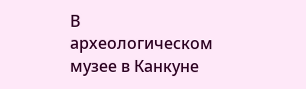В археологическом музее в Канкуне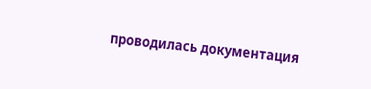проводилась документация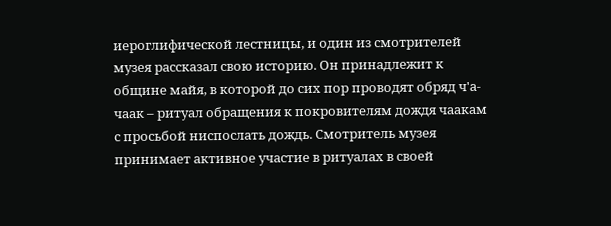иероглифической лестницы, и один из смотрителей музея рассказал свою историю. Он принадлежит к общине майя, в которой до сих пор проводят обряд ч'а-чаак – ритуал обращения к покровителям дождя чаакам с просьбой ниспослать дождь. Смотритель музея принимает активное участие в ритуалах в своей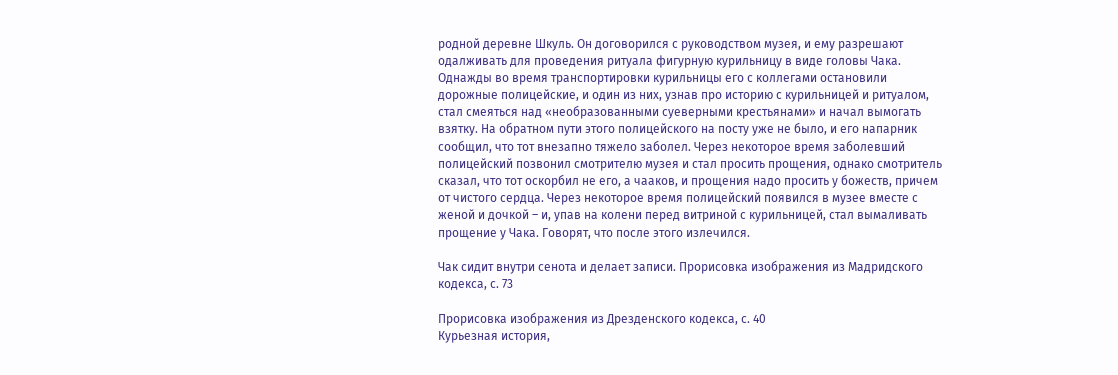родной деревне Шкуль. Он договорился с руководством музея, и ему разрешают одалживать для проведения ритуала фигурную курильницу в виде головы Чака. Однажды во время транспортировки курильницы его с коллегами остановили дорожные полицейские, и один из них, узнав про историю с курильницей и ритуалом, стал смеяться над «необразованными суеверными крестьянами» и начал вымогать взятку. На обратном пути этого полицейского на посту уже не было, и его напарник сообщил, что тот внезапно тяжело заболел. Через некоторое время заболевший полицейский позвонил смотрителю музея и стал просить прощения, однако смотритель сказал, что тот оскорбил не его, а чааков, и прощения надо просить у божеств, причем от чистого сердца. Через некоторое время полицейский появился в музее вместе с женой и дочкой – и, упав на колени перед витриной с курильницей, стал вымаливать прощение у Чака. Говорят, что после этого излечился.

Чак сидит внутри сенота и делает записи. Прорисовка изображения из Мадридского кодекса, с. 73

Прорисовка изображения из Дрезденского кодекса, с. 40
Курьезная история,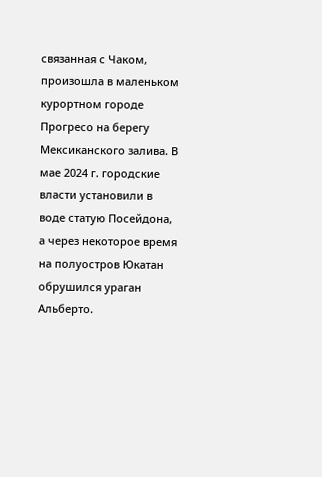связанная с Чаком, произошла в маленьком курортном городе Прогресо на берегу Мексиканского залива. В мае 2024 г. городские власти установили в воде статую Посейдона, а через некоторое время на полуостров Юкатан обрушился ураган Альберто.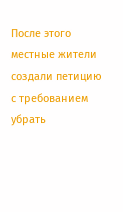После этого местные жители создали петицию с требованием убрать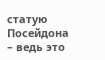статую Посейдона – ведь это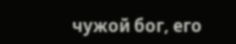чужой бог, его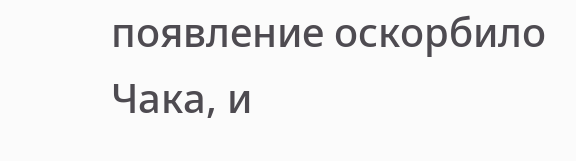появление оскорбило Чака, и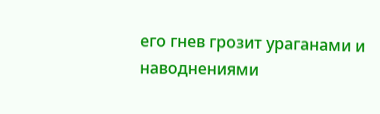его гнев грозит ураганами и наводнениями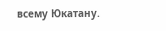всему Юкатану.